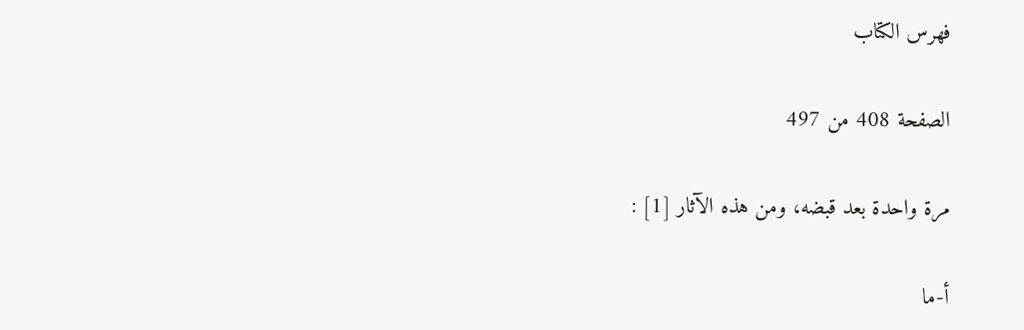فهرس الكتاب

الصفحة 408 من 497

مرة واحدة بعد قبضه، ومن هذه الآثار [1] :

أ-ما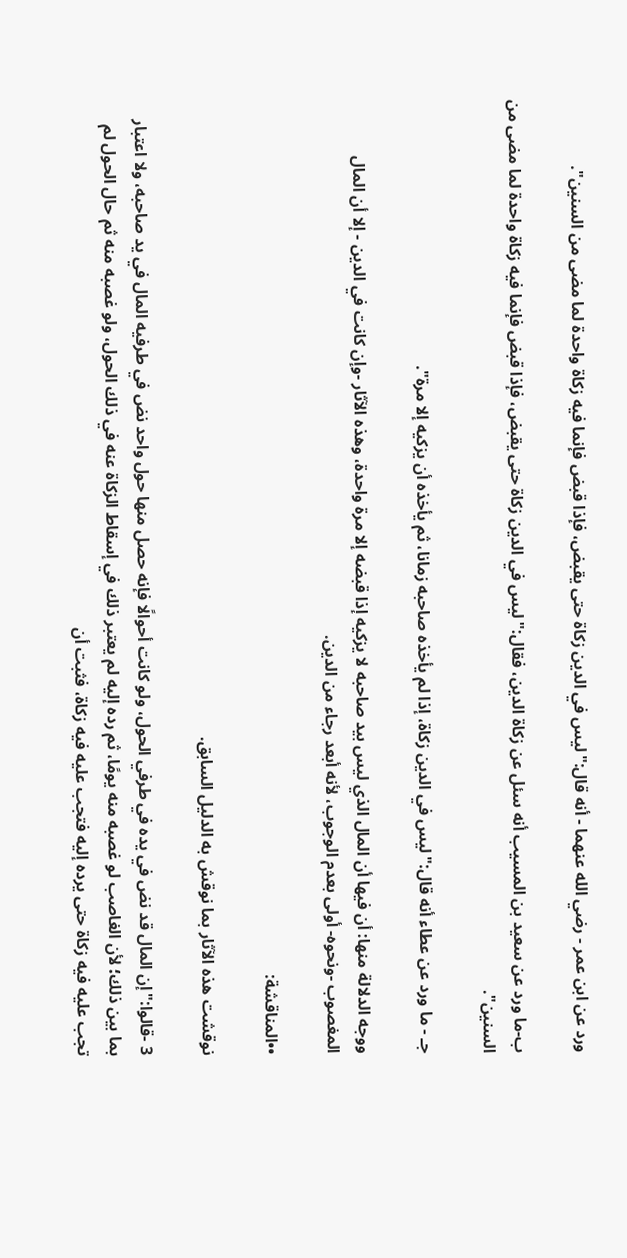ورد عن ابن عمر - رضي الله عنهما - أنه قال:"ليس في الدين زكاة حتى يقبض، فإذا قبض فإنما فيه زكاة واحدة لما مضى من السنين".

ب-ما ورد عن سعيد بن المسيب أنه سئل عن زكاة الدين، فقال:"ليس في الدين زكاة حتى يقبض، فإذا قبض فإنما فيه زكاة واحدة لما مضى من السنين".

جـ - ما ورد عن عطاء أنه قال:"ليس في الدين زكاة، إذا لم يأخذه صاحبه زمانا، ثم يأخذه أن يزكيه إلا مرة".

ووجه الدلالة منها: أن فيها أن المال الذي ليس بيد صاحبه لا يزكيه إذا قبضه إلا مرة واحدة، وهذه الآثار -وإن كانت في الدين - إلا أن المال المغصوب -ونحوه- أولى بعدم الوجوب، لأنه أبعد رجاء من الدين.

••المناقشة:

نوقشت هذه الآثار بما نوقش به الدليل السابق.

3 -قالوا:"إن المال قد نض في يده في طرفي الحول، ولو كانت أحوالًا فإنه حصل منها حول واحد نض في طرفيه المال في يد صاحبه، ولا اعتبار بما بين ذلك؛ لأن الغاصب لو غصبه منه يومًا، ثم رده إليه لم يعتبر ذلك في إسقاط الزكاة عنه في ذلك الحول، ولو غصبه منه ثم حال الحول لم تجب عليه فيه زكاة حتى يرده إليه فتجب عليه فيه زكاة، فثبت أن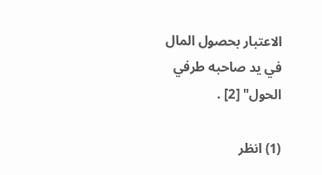الاعتبار بحصول المال في يد صاحبه طرفي الحول" [2] .

(1) انظر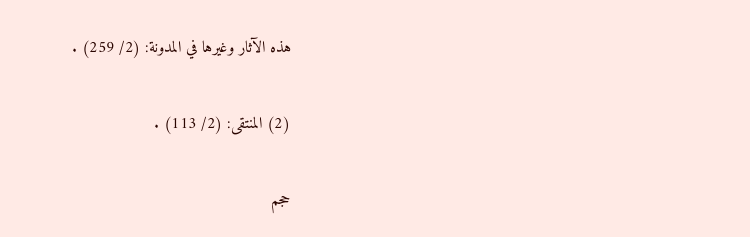هذه الآثار وغيرها في المدونة: (2/ 259) .

(2) المنتقى: (2/ 113) .

حجم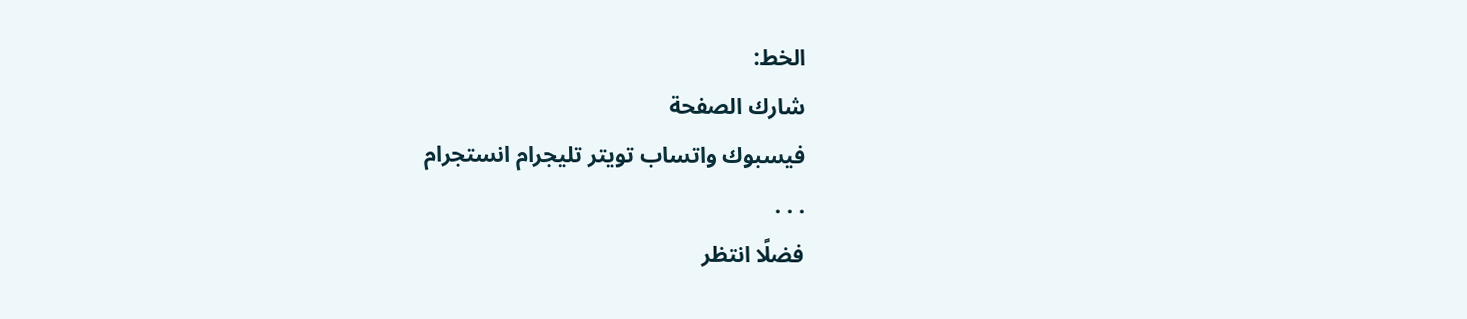الخط:
شارك الصفحة
فيسبوك واتساب تويتر تليجرام انستجرام
. . .
فضلًا انتظر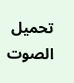تحميل الصوت